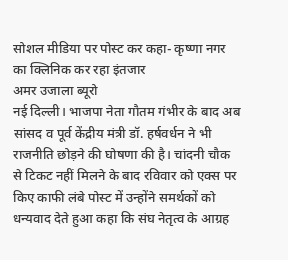सोशल मीडिया पर पोस्ट कर कहा- कृष्णा नगर का क्लिनिक कर रहा इंतजार
अमर उजाला ब्यूरो
नई दिल्ली। भाजपा नेता गौतम गंभीर के बाद अब सांसद व पूर्व केंद्रीय मंत्री डॉ. हर्षवर्धन ने भी राजनीति छोड़ने की घोषणा की है। चांदनी चौक से टिकट नहीं मिलने के बाद रविवार को एक्स पर किए काफी लंबे पोस्ट में उन्होंने समर्थकों को धन्यवाद देते हुआ कहा कि संघ नेतृत्व के आग्रह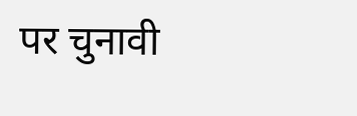पर चुनावी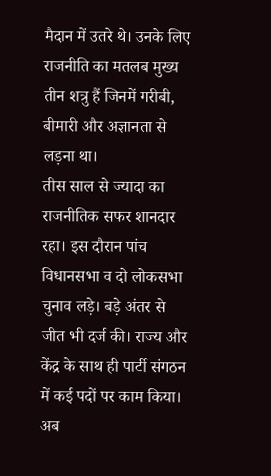मैदान में उतरे थे। उनके लिए राजनीति का मतलब मुख्य तीन शत्रु हैं जिनमें गरीबी, बीमारी और अज्ञानता से लड़ना था।
तीस साल से ज्यादा का राजनीतिक सफर शानदार रहा। इस दौरान पांच विधानसभा व दो लोकसभा चुनाव लड़े। बड़े अंतर से जीत भी दर्ज की। राज्य और केंद्र के साथ ही पार्टी संगठन में कई पदों पर काम किया। अब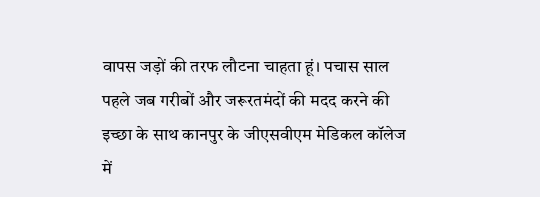वापस जड़ों की तरफ लौटना चाहता हूं। पचास साल पहले जब गरीबों और जरूरतमंदों की मदद करने की इच्छा के साथ कानपुर के जीएसवीएम मेडिकल कॉलेज में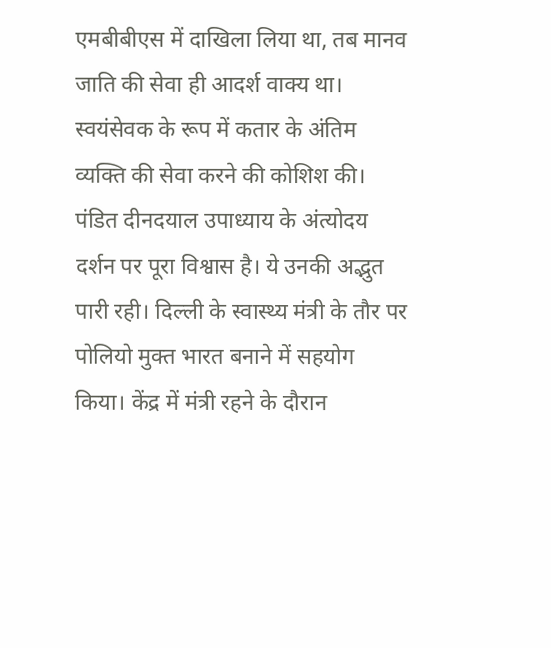एमबीबीएस में दाखिला लिया था, तब मानव जाति की सेवा ही आदर्श वाक्य था। स्वयंसेवक के रूप में कतार के अंतिम व्यक्ति की सेवा करने की कोशिश की। पंडित दीनदयाल उपाध्याय के अंत्योदय दर्शन पर पूरा विश्वास है। ये उनकी अद्भुत पारी रही। दिल्ली के स्वास्थ्य मंत्री के तौर पर पोलियो मुक्त भारत बनाने में सहयोग किया। केंद्र में मंत्री रहने के दौरान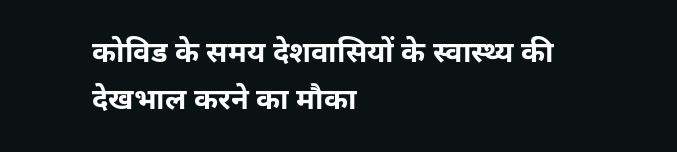कोविड के समय देशवासियों के स्वास्थ्य की देखभाल करने का मौका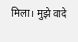मिला। मुझे वादे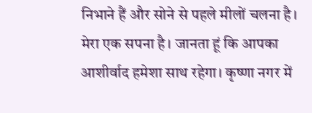निभाने हैं और सोने से पहले मीलों चलना है। मेरा एक सपना है। जानता हूं कि आपका आशीर्वाद हमेशा साथ रहेगा। कृष्णा नगर में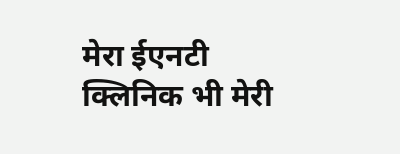मेरा ईएनटी क्लिनिक भी मेरी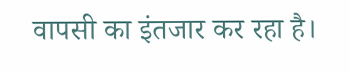वापसी का इंतजार कर रहा है।